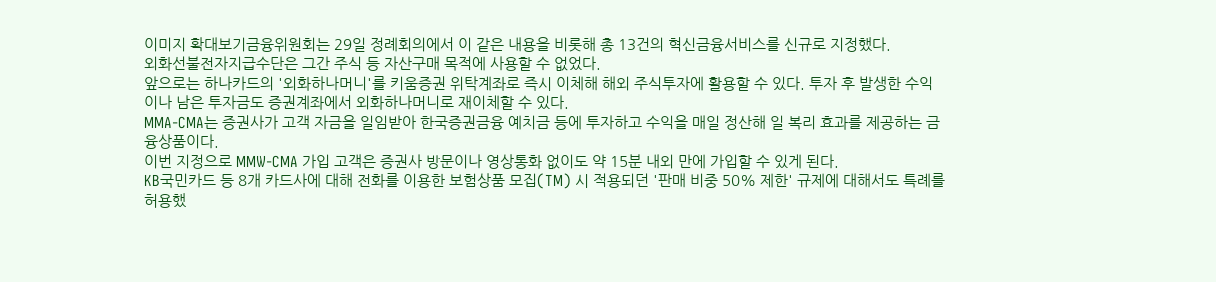이미지 확대보기금융위원회는 29일 정례회의에서 이 같은 내용을 비롯해 총 13건의 혁신금융서비스를 신규로 지정했다.
외화선불전자지급수단은 그간 주식 등 자산구매 목적에 사용할 수 없었다.
앞으로는 하나카드의 '외화하나머니'를 키움증권 위탁계좌로 즉시 이체해 해외 주식투자에 활용할 수 있다. 투자 후 발생한 수익이나 남은 투자금도 증권계좌에서 외화하나머니로 재이체할 수 있다.
MMA-CMA는 증권사가 고객 자금을 일임받아 한국증권금융 예치금 등에 투자하고 수익을 매일 정산해 일 복리 효과를 제공하는 금융상품이다.
이번 지정으로 MMW-CMA 가입 고객은 증권사 방문이나 영상통화 없이도 약 15분 내외 만에 가입할 수 있게 된다.
KB국민카드 등 8개 카드사에 대해 전화를 이용한 보험상품 모집(TM) 시 적용되던 '판매 비중 50% 제한' 규제에 대해서도 특례를 허용했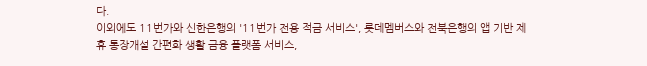다.
이외에도 11번가와 신한은행의 '11번가 전용 적금 서비스', 롯데멤버스와 전북은행의 앱 기반 제휴 통장개설 간편화 생활 금융 플랫폼 서비스,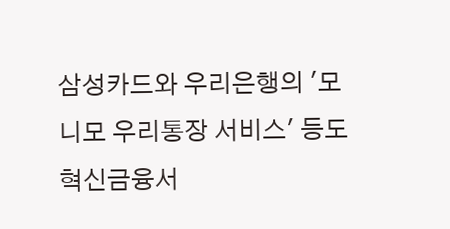삼성카드와 우리은행의 '모니모 우리통장 서비스' 등도 혁신금융서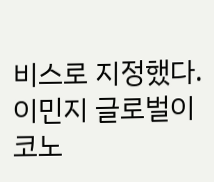비스로 지정했다.
이민지 글로벌이코노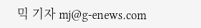믹 기자 mj@g-enews.com